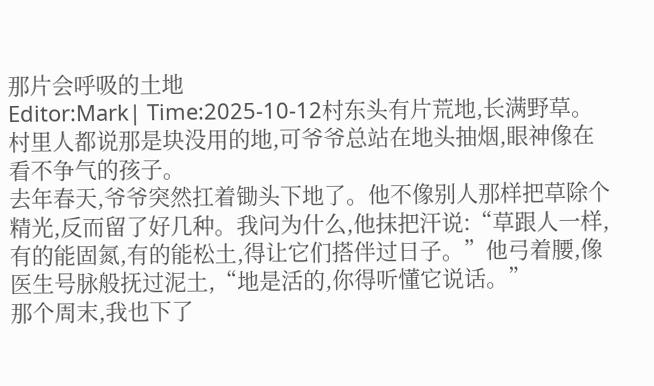那片会呼吸的土地
Editor:Mark| Time:2025-10-12村东头有片荒地,长满野草。村里人都说那是块没用的地,可爷爷总站在地头抽烟,眼神像在看不争气的孩子。
去年春天,爷爷突然扛着锄头下地了。他不像别人那样把草除个精光,反而留了好几种。我问为什么,他抹把汗说:“草跟人一样,有的能固氮,有的能松土,得让它们搭伴过日子。”他弓着腰,像医生号脉般抚过泥土,“地是活的,你得听懂它说话。”
那个周末,我也下了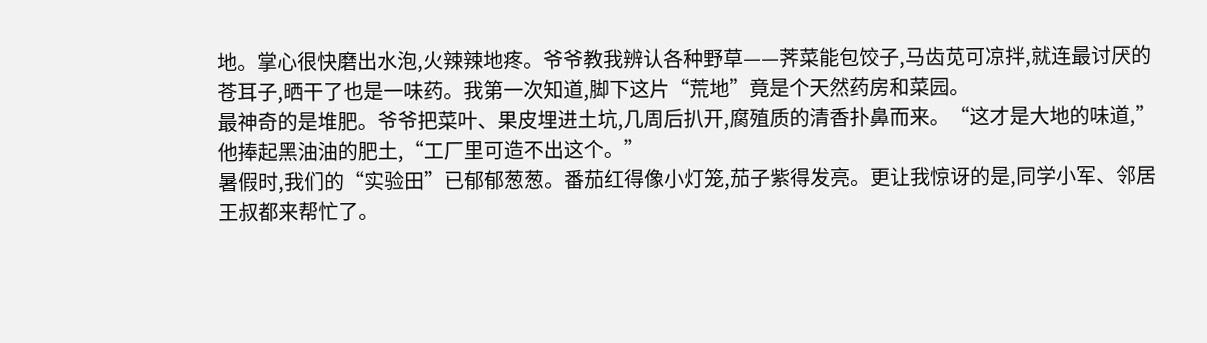地。掌心很快磨出水泡,火辣辣地疼。爷爷教我辨认各种野草——荠菜能包饺子,马齿苋可凉拌,就连最讨厌的苍耳子,晒干了也是一味药。我第一次知道,脚下这片“荒地”竟是个天然药房和菜园。
最神奇的是堆肥。爷爷把菜叶、果皮埋进土坑,几周后扒开,腐殖质的清香扑鼻而来。“这才是大地的味道,”他捧起黑油油的肥土,“工厂里可造不出这个。”
暑假时,我们的“实验田”已郁郁葱葱。番茄红得像小灯笼,茄子紫得发亮。更让我惊讶的是,同学小军、邻居王叔都来帮忙了。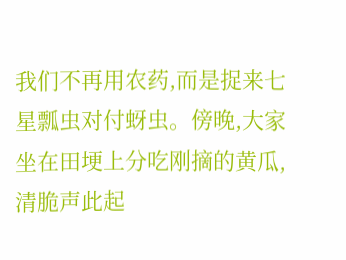我们不再用农药,而是捉来七星瓢虫对付蚜虫。傍晚,大家坐在田埂上分吃刚摘的黄瓜,清脆声此起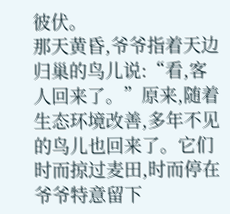彼伏。
那天黄昏,爷爷指着天边归巢的鸟儿说:“看,客人回来了。”原来,随着生态环境改善,多年不见的鸟儿也回来了。它们时而掠过麦田,时而停在爷爷特意留下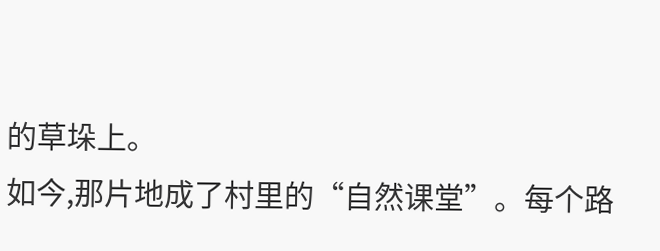的草垛上。
如今,那片地成了村里的“自然课堂”。每个路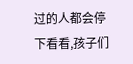过的人都会停下看看,孩子们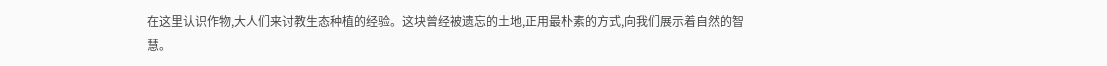在这里认识作物,大人们来讨教生态种植的经验。这块曾经被遗忘的土地,正用最朴素的方式,向我们展示着自然的智慧。